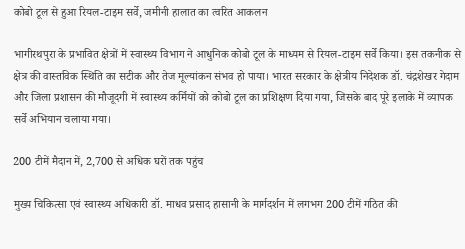कोबो टूल से हुआ रियल-टाइम सर्वे, जमीनी हालात का त्वरित आकलन

भागीरथपुरा के प्रभावित क्षेत्रों में स्वास्थ्य विभाग ने आधुनिक कोबो टूल के माध्यम से रियल-टाइम सर्वे किया। इस तकनीक से क्षेत्र की वास्तविक स्थिति का सटीक और तेज मूल्यांकन संभव हो पाया। भारत सरकार के क्षेत्रीय निदेशक डॉ. चंद्रशेखर गेदाम और जिला प्रशासन की मौजूदगी में स्वास्थ्य कर्मियों को कोबो टूल का प्रशिक्षण दिया गया, जिसके बाद पूरे इलाके में व्यापक सर्वे अभियान चलाया गया।

200 टीमें मैदान में, 2,700 से अधिक घरों तक पहुंच

मुख्य चिकित्सा एवं स्वास्थ्य अधिकारी डॉ. माधव प्रसाद हासानी के मार्गदर्शन में लगभग 200 टीमें गठित की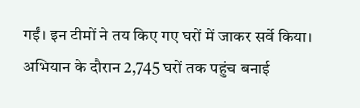गईं। इन टीमों ने तय किए गए घरों में जाकर सर्वे किया। अभियान के दौरान 2,745 घरों तक पहुंच बनाई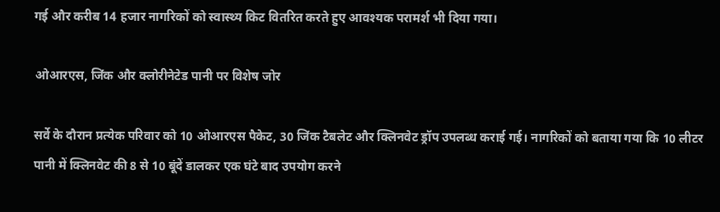गई और करीब 14 हजार नागरिकों को स्वास्थ्य किट वितरित करते हुए आवश्यक परामर्श भी दिया गया।

ओआरएस, जिंक और क्लोरीनेटेड पानी पर विशेष जोर

सर्वे के दौरान प्रत्येक परिवार को 10 ओआरएस पैकेट, 30 जिंक टैबलेट और क्लिनवेट ड्रॉप उपलब्ध कराई गई। नागरिकों को बताया गया कि 10 लीटर पानी में क्लिनवेट की 8 से 10 बूंदें डालकर एक घंटे बाद उपयोग करने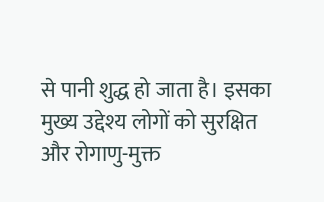से पानी शुद्ध हो जाता है। इसका मुख्य उद्देश्य लोगों को सुरक्षित और रोगाणु-मुक्त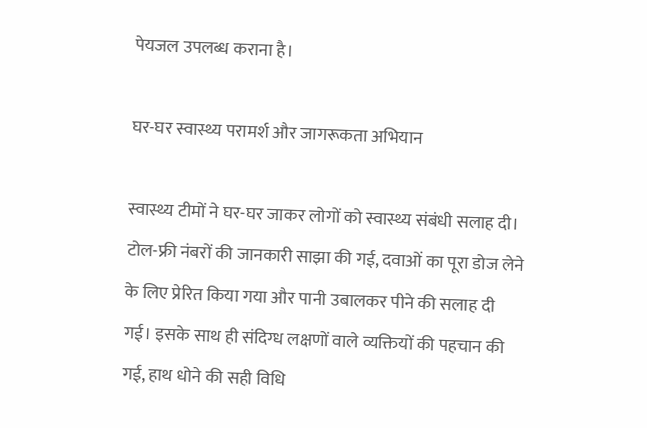पेयजल उपलब्ध कराना है।

घर-घर स्वास्थ्य परामर्श और जागरूकता अभियान

स्वास्थ्य टीमों ने घर-घर जाकर लोगों को स्वास्थ्य संबंधी सलाह दी। टोल-फ्री नंबरों की जानकारी साझा की गई, दवाओं का पूरा डोज लेने के लिए प्रेरित किया गया और पानी उबालकर पीने की सलाह दी गई। इसके साथ ही संदिग्ध लक्षणों वाले व्यक्तियों की पहचान की गई, हाथ धोने की सही विधि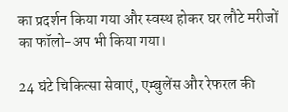का प्रदर्शन किया गया और स्वस्थ होकर घर लौटे मरीजों का फॉलो-अप भी किया गया।

24 घंटे चिकित्सा सेवाएं, एम्बुलेंस और रेफरल की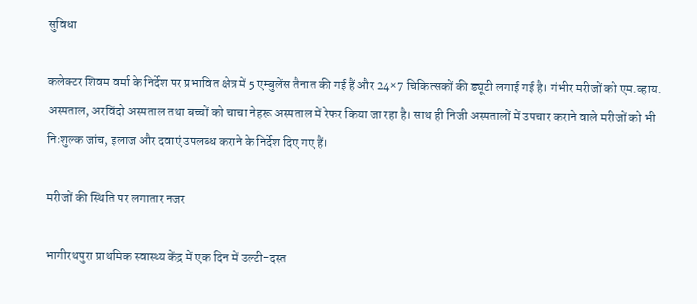सुविधा

कलेक्टर शिवम वर्मा के निर्देश पर प्रभावित क्षेत्र में 5 एम्बुलेंस तैनात की गई हैं और 24×7 चिकित्सकों की ड्यूटी लगाई गई है। गंभीर मरीजों को एम.व्हाय. अस्पताल, अरविंदो अस्पताल तथा बच्चों को चाचा नेहरू अस्पताल में रेफर किया जा रहा है। साथ ही निजी अस्पतालों में उपचार कराने वाले मरीजों को भी निःशुल्क जांच, इलाज और दवाएं उपलब्ध कराने के निर्देश दिए गए हैं।

मरीजों की स्थिति पर लगातार नजर

भागीरथपुरा प्राथमिक स्वास्थ्य केंद्र में एक दिन में उल्टी-दस्त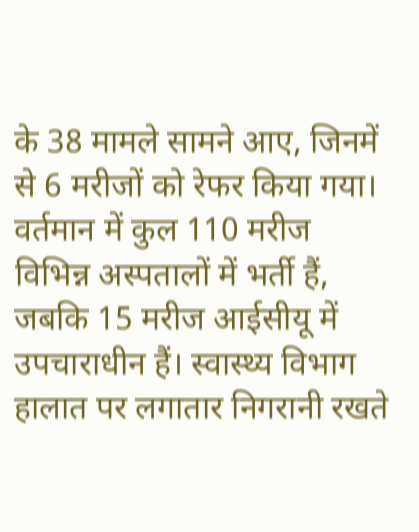के 38 मामले सामने आए, जिनमें से 6 मरीजों को रेफर किया गया। वर्तमान में कुल 110 मरीज विभिन्न अस्पतालों में भर्ती हैं, जबकि 15 मरीज आईसीयू में उपचाराधीन हैं। स्वास्थ्य विभाग हालात पर लगातार निगरानी रखते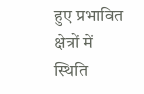हुए प्रभावित क्षेत्रों में स्थिति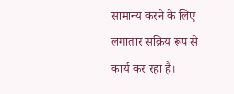सामान्य करने के लिए लगातार सक्रिय रूप से कार्य कर रहा है।